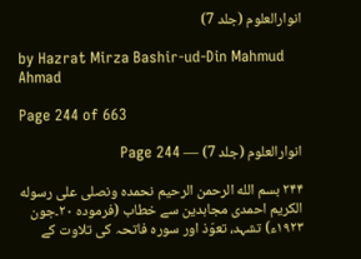انوارالعلوم (جلد 7)

by Hazrat Mirza Bashir-ud-Din Mahmud Ahmad

Page 244 of 663

انوارالعلوم (جلد 7) — Page 244

۲۴۴ بسم الله الرحمن الرحيم نحمده ونصلی علی رسوله الكريم احمدی مجاہدین سے خطاب (فرموده ۲۰۔جون ۱۹۲۳ء) تشہد، تعوّذ اور سورہ فاتحہ کی تلاوت کے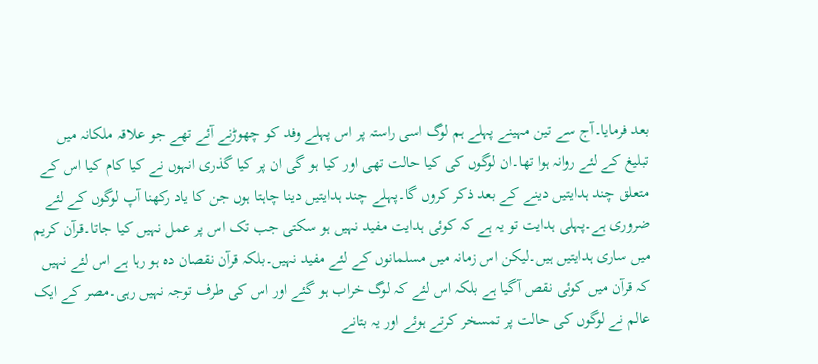بعد فرمایا۔آج سے تین مہینے پہلے ہم لوگ اسی راستہ پر اس پہلے وفد کو چھوڑنے آئے تھے جو علاقہ ملکانہ میں تبلیغ کے لئے روانہ ہوا تھا۔ان لوگوں کی کیا حالت تھی اور کیا ہو گی ان پر کیا گذری انہوں نے کیا کام کیا اس کے متعلق چند ہدایتیں دینے کے بعد ذکر کروں گا۔پہلے چند ہدایتیں دینا چاہتا ہوں جن کا یاد رکھنا آپ لوگوں کے لئے ضروری ہے۔پہلی ہدایت تو یہ ہے کہ کوئی ہدایت مفید نہیں ہو سکتی جب تک اس پر عمل نہیں کیا جاتا۔قرآن کریم میں ساری ہدایتیں ہیں۔لیکن اس زمانہ میں مسلمانوں کے لئے مفید نہیں۔بلکہ قرآن نقصان دہ ہو رہا ہے اس لئے نہیں کہ قرآن میں کوئی نقص آگیا ہے بلکہ اس لئے کہ لوگ خراب ہو گئے اور اس کی طرف توجہ نہیں رہی۔مصر کے ایک عالم نے لوگوں کی حالت پر تمسخر کرتے ہوئے اور یہ بتانے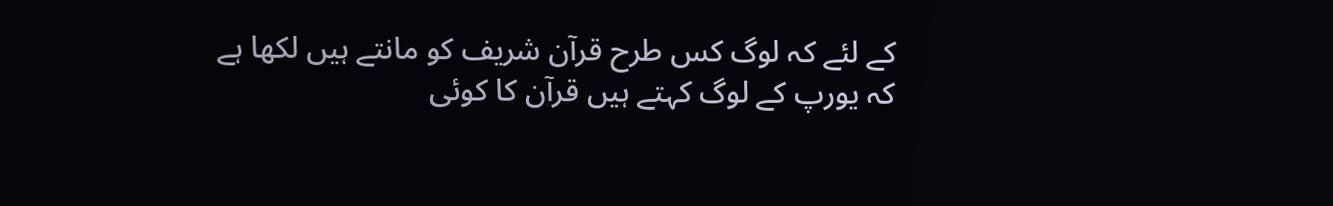کے لئے کہ لوگ کس طرح قرآن شریف کو مانتے ہیں لکھا ہے کہ یورپ کے لوگ کہتے ہیں قرآن کا کوئی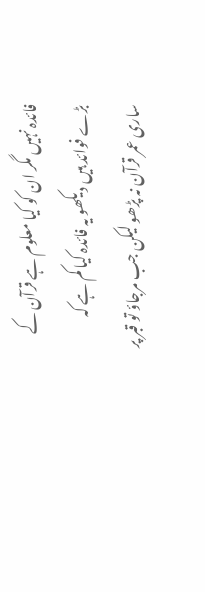فائدہ نہیں مگر ان کو کیا معلوم ہے قرآن کے بڑے فوائد ہیں دیکھو یہ فائدہ کیا کم ہے کہ ساری عمر قرآن نہ پڑھو لیکن جب مرجاؤ تو قبر پر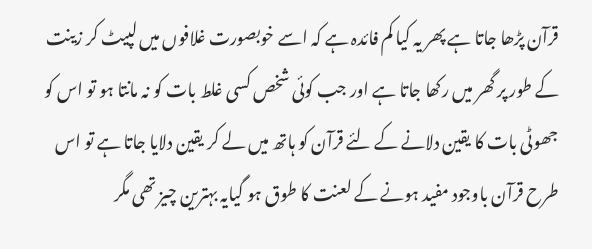قرآن پڑھا جاتا ہے پھر یہ کیا کم فائدہ ہے کہ اسے خوبصورت غلافوں میں لپیٹ کر زینت کے طور پر گھر میں رکھا جاتا ہے اور جب کوئی شخص کسی غلط بات کو نہ مانتا ہو تو اس کو جھوٹی بات کا یقین دلانے کے لئے قرآن کو ہاتھ میں لے کر یقین دلایا جاتا ہے تو اس طرح قرآن باوجود مفید ہونے کے لعنت کا طوق ہو گیایہ بہترین چیز تھی مگر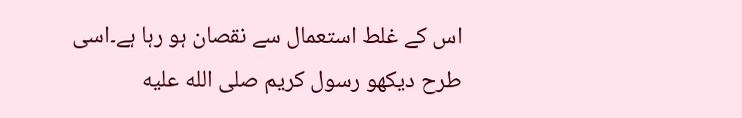اس کے غلط استعمال سے نقصان ہو رہا ہے۔اسی طرح دیکھو رسول کریم صلى الله عليه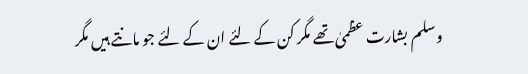وسلم بشارت عظمیٰ تھے مگر کن کے لئے ان کے لئے جو مانتے ہیں مگر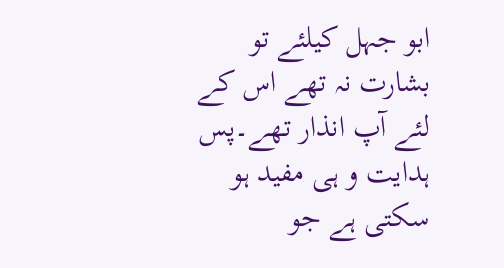ابو جہل کیلئے تو بشارت نہ تھے اس کے لئے آپ انذار تھے۔پس ہدایت و ہی مفید ہو سکتی ہے جو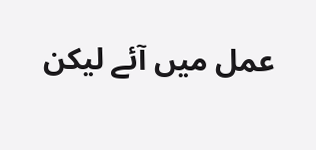عمل میں آئے لیکن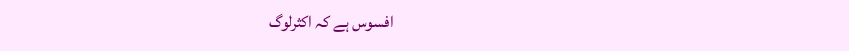افسوس ہے کہ اکثرلوگ